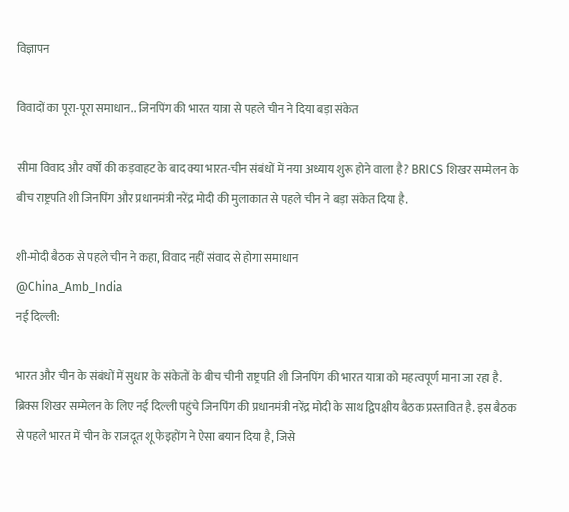विज्ञापन

विवादों का पूरा-पूरा समाधान.. जिनपिंग की भारत यात्रा से पहले चीन ने दिया बड़ा संकेत

सीमा विवाद और वर्षों की कड़वाहट के बाद क्या भारत-चीन संबंधों में नया अध्याय शुरू होने वाला है? BRICS शिखर सम्मेलन के बीच राष्ट्रपति शी जिनपिंग और प्रधानमंत्री नरेंद्र मोदी की मुलाकात से पहले चीन ने बड़ा संकेत दिया है.

शी-मोदी बैठक से पहले चीन ने कहा, विवाद नहीं संवाद से होगा समाधान
@China_Amb_India
नई दिल्ली:

भारत और चीन के संबंधों में सुधार के संकेतों के बीच चीनी राष्ट्रपति शी जिनपिंग की भारत यात्रा को महत्वपूर्ण माना जा रहा है. ब्रिक्स शिखर सम्मेलन के लिए नई दिल्ली पहुंचे जिनपिंग की प्रधानमंत्री नरेंद्र मोदी के साथ द्विपक्षीय बैठक प्रस्तावित है. इस बैठक से पहले भारत में चीन के राजदूत शू फेइहोंग ने ऐसा बयान दिया है, जिसे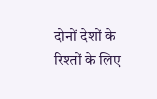दोनों देशों के रिश्तों के लिए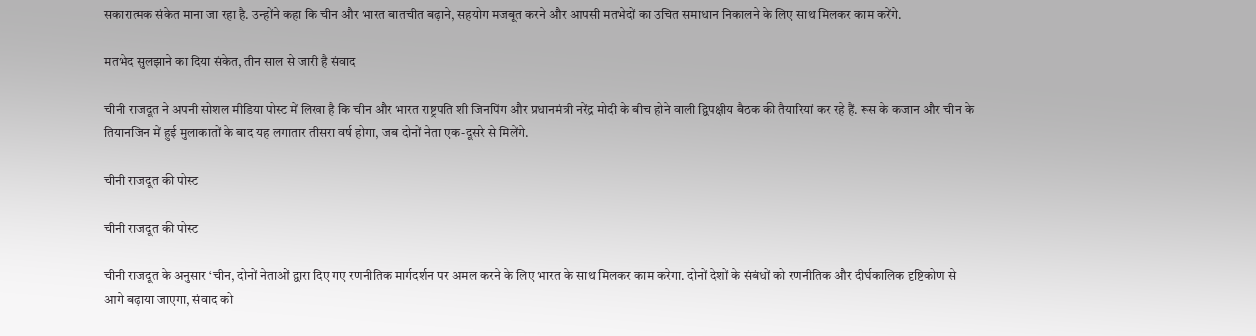सकारात्मक संकेत माना जा रहा है. उन्होंने कहा कि चीन और भारत बातचीत बढ़ाने, सहयोग मजबूत करने और आपसी मतभेदों का उचित समाधान निकालने के लिए साथ मिलकर काम करेंगे.

मतभेद सुलझाने का दिया संकेत, तीन साल से जारी है संवाद

चीनी राजदूत ने अपनी सोशल मीडिया पोस्ट में लिखा है कि चीन और भारत राष्ट्रपति शी जिनपिंग और प्रधानमंत्री नरेंद्र मोदी के बीच होने वाली द्विपक्षीय बैठक की तैयारियां कर रहे हैं. रूस के कजान और चीन के तियानजिन में हुई मुलाकातों के बाद यह लगातार तीसरा वर्ष होगा, जब दोनों नेता एक-दूसरे से मिलेंगे.

चीनी राजदूत की पोस्ट

चीनी राजदूत की पोस्ट

चीनी राजदूत के अनुसार ‘चीन, दोनों नेताओं द्वारा दिए गए रणनीतिक मार्गदर्शन पर अमल करने के लिए भारत के साथ मिलकर काम करेगा. दोनों देशों के संबंधों को रणनीतिक और दीर्घकालिक दृष्टिकोण से आगे बढ़ाया जाएगा, संवाद को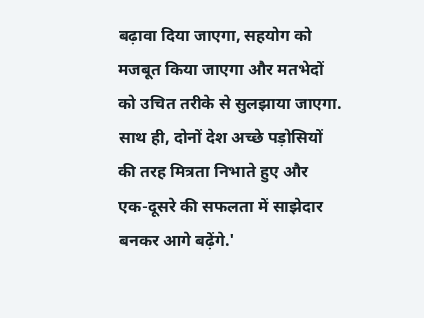बढ़ावा दिया जाएगा, सहयोग को मजबूत किया जाएगा और मतभेदों को उचित तरीके से सुलझाया जाएगा. साथ ही, दोनों देश अच्छे पड़ोसियों की तरह मित्रता निभाते हुए और एक-दूसरे की सफलता में साझेदार बनकर आगे बढ़ेंगे.'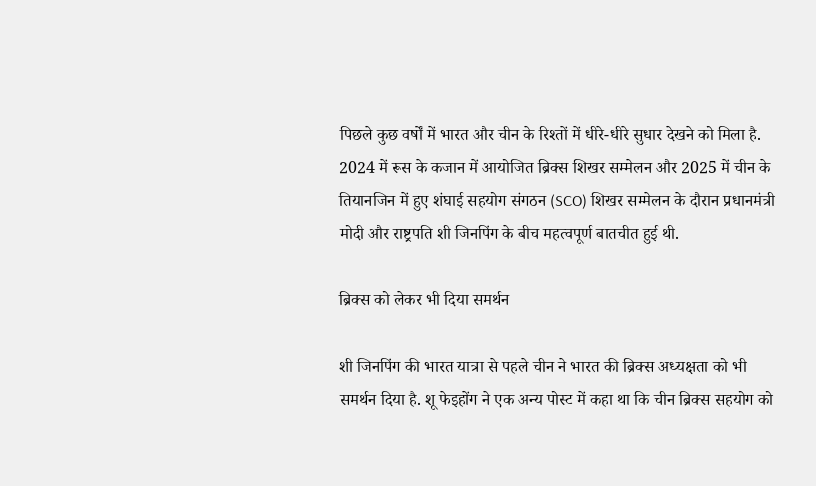पिछले कुछ वर्षों में भारत और चीन के रिश्तों में धीरे-धीरे सुधार देखने को मिला है. 2024 में रूस के कजान में आयोजित ब्रिक्स शिखर सम्मेलन और 2025 में चीन के तियानजिन में हुए शंघाई सहयोग संगठन (SCO) शिखर सम्मेलन के दौरान प्रधानमंत्री मोदी और राष्ट्रपति शी जिनपिंग के बीच महत्वपूर्ण बातचीत हुई थी.

ब्रिक्स को लेकर भी दिया समर्थन

शी जिनपिंग की भारत यात्रा से पहले चीन ने भारत की ब्रिक्स अध्यक्षता को भी समर्थन दिया है. शू फेइहोंग ने एक अन्य पोस्ट में कहा था कि चीन ब्रिक्स सहयोग को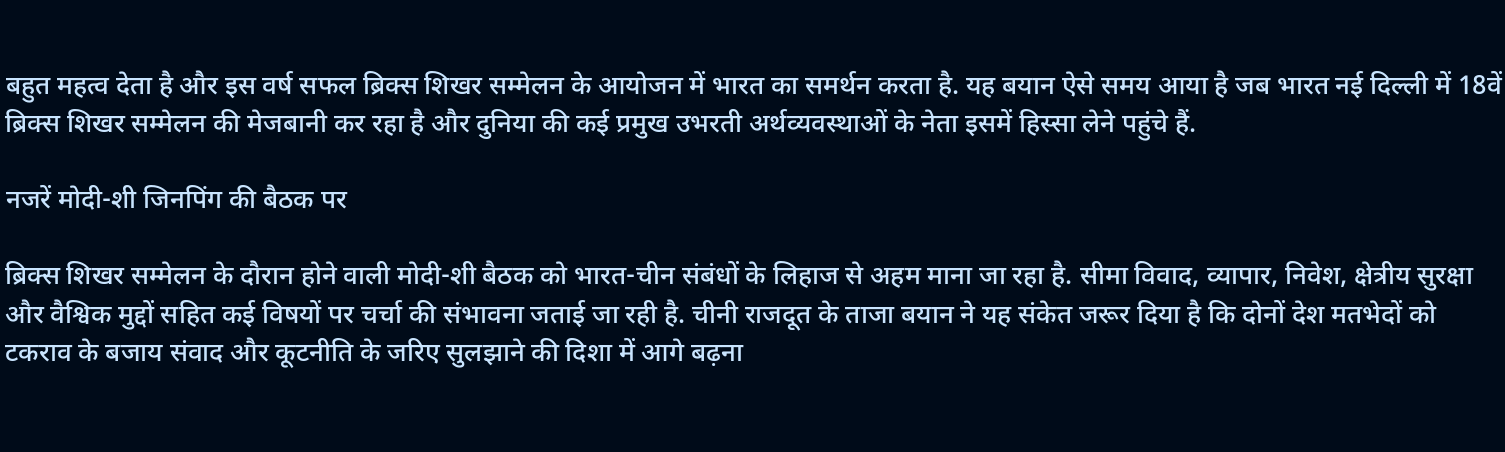बहुत महत्व देता है और इस वर्ष सफल ब्रिक्स शिखर सम्मेलन के आयोजन में भारत का समर्थन करता है. यह बयान ऐसे समय आया है जब भारत नई दिल्ली में 18वें ब्रिक्स शिखर सम्मेलन की मेजबानी कर रहा है और दुनिया की कई प्रमुख उभरती अर्थव्यवस्थाओं के नेता इसमें हिस्सा लेने पहुंचे हैं.

नजरें मोदी-शी जिनपिंग की बैठक पर

ब्रिक्स शिखर सम्मेलन के दौरान होने वाली मोदी-शी बैठक को भारत-चीन संबंधों के लिहाज से अहम माना जा रहा है. सीमा विवाद, व्यापार, निवेश, क्षेत्रीय सुरक्षा और वैश्विक मुद्दों सहित कई विषयों पर चर्चा की संभावना जताई जा रही है. चीनी राजदूत के ताजा बयान ने यह संकेत जरूर दिया है कि दोनों देश मतभेदों को टकराव के बजाय संवाद और कूटनीति के जरिए सुलझाने की दिशा में आगे बढ़ना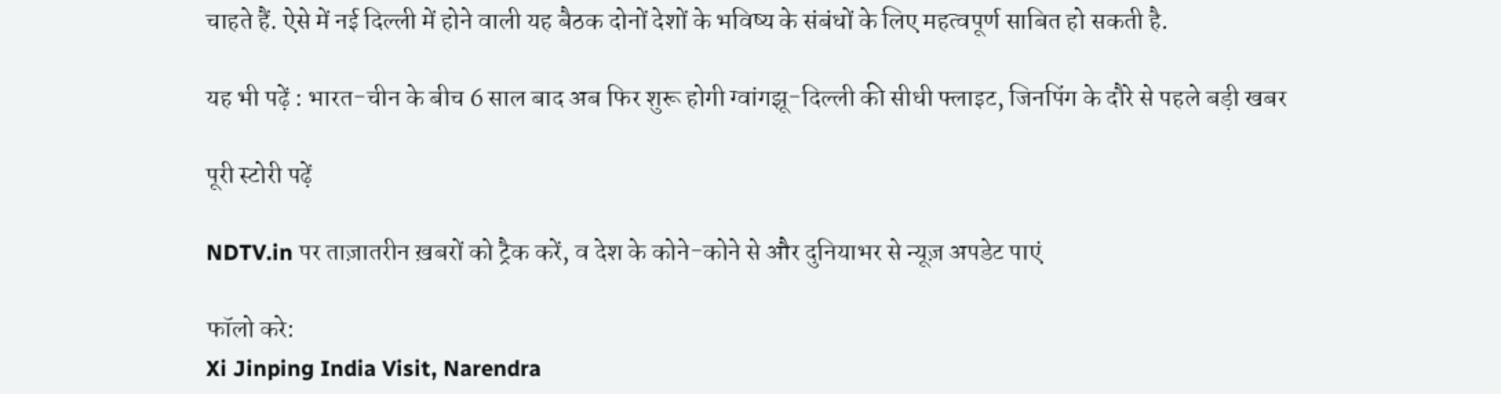चाहते हैं. ऐसे में नई दिल्ली में होने वाली यह बैठक दोनों देशों के भविष्य के संबंधों के लिए महत्वपूर्ण साबित हो सकती है.

यह भी पढ़ें : भारत-चीन के बीच 6 साल बाद अब फिर शुरू होगी ग्वांगझू-दिल्ली की सीधी फ्लाइट, जिनपिंग के दौरे से पहले बड़ी खबर

पूरी स्टोरी पढ़ें

NDTV.in पर ताज़ातरीन ख़बरों को ट्रैक करें, व देश के कोने-कोने से और दुनियाभर से न्यूज़ अपडेट पाएं

फॉलो करे:
Xi Jinping India Visit, Narendra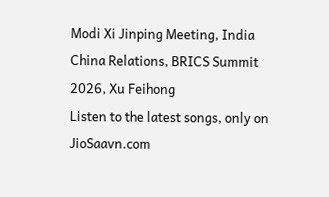Modi Xi Jinping Meeting, India China Relations, BRICS Summit 2026, Xu Feihong
Listen to the latest songs, only on JioSaavn.com